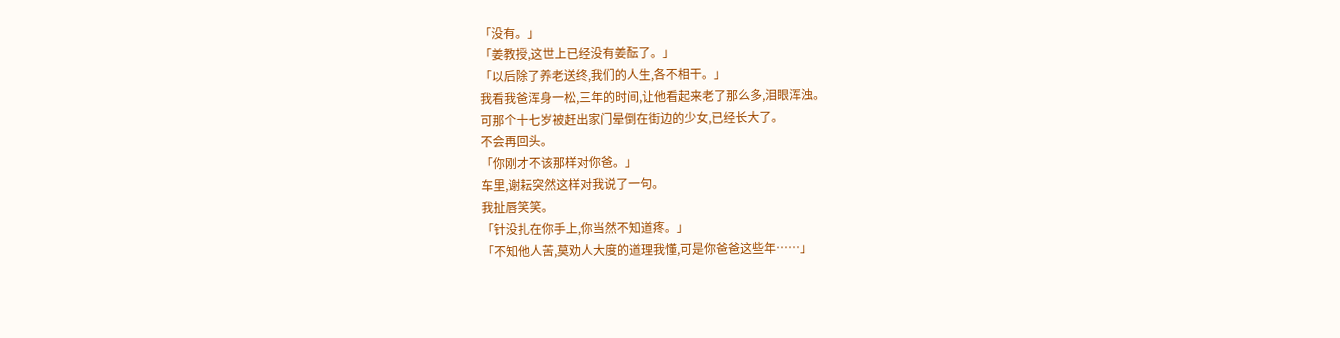「没有。」
「姜教授,这世上已经没有姜酝了。」
「以后除了养老送终,我们的人生,各不相干。」
我看我爸浑身一松,三年的时间,让他看起来老了那么多,泪眼浑浊。
可那个十七岁被赶出家门晕倒在街边的少女,已经长大了。
不会再回头。
「你刚才不该那样对你爸。」
车里,谢耘突然这样对我说了一句。
我扯唇笑笑。
「针没扎在你手上,你当然不知道疼。」
「不知他人苦,莫劝人大度的道理我懂,可是你爸爸这些年……」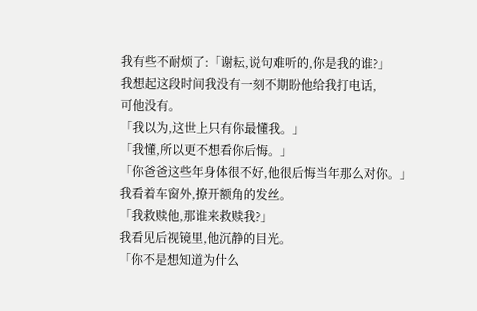我有些不耐烦了:「谢耘,说句难听的,你是我的谁?」
我想起这段时间我没有一刻不期盼他给我打电话,
可他没有。
「我以为,这世上只有你最懂我。」
「我懂,所以更不想看你后悔。」
「你爸爸这些年身体很不好,他很后悔当年那么对你。」
我看着车窗外,撩开额角的发丝。
「我救赎他,那谁来救赎我?」
我看见后视镜里,他沉静的目光。
「你不是想知道为什么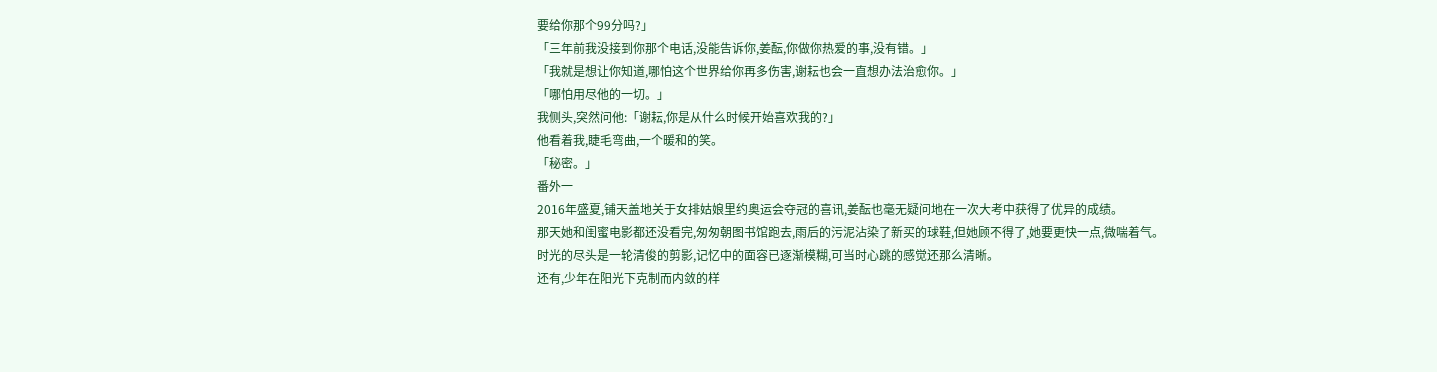要给你那个99分吗?」
「三年前我没接到你那个电话,没能告诉你,姜酝,你做你热爱的事,没有错。」
「我就是想让你知道,哪怕这个世界给你再多伤害,谢耘也会一直想办法治愈你。」
「哪怕用尽他的一切。」
我侧头,突然问他:「谢耘,你是从什么时候开始喜欢我的?」
他看着我,睫毛弯曲,一个暖和的笑。
「秘密。」
番外一
2016年盛夏,铺天盖地关于女排姑娘里约奥运会夺冠的喜讯,姜酝也毫无疑问地在一次大考中获得了优异的成绩。
那天她和闺蜜电影都还没看完,匆匆朝图书馆跑去,雨后的污泥沾染了新买的球鞋,但她顾不得了,她要更快一点,微喘着气。
时光的尽头是一轮清俊的剪影,记忆中的面容已逐渐模糊,可当时心跳的感觉还那么清晰。
还有,少年在阳光下克制而内敛的样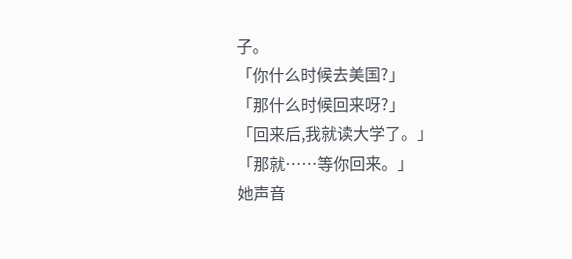子。
「你什么时候去美国?」
「那什么时候回来呀?」
「回来后,我就读大学了。」
「那就……等你回来。」
她声音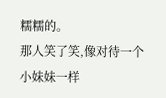糯糯的。
那人笑了笑,像对待一个小妹妹一样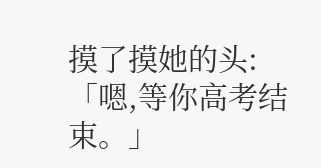摸了摸她的头:「嗯,等你高考结束。」